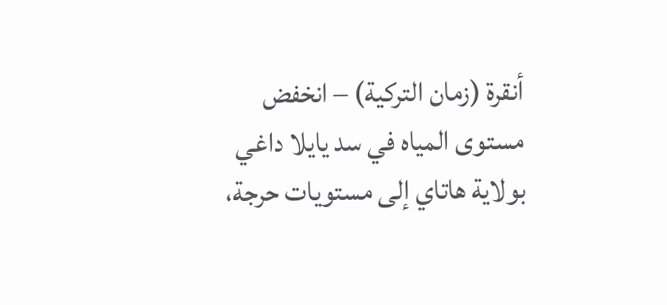أنقرة (زمان التركية) – انخفض مستوى المياه في سد يايلا داغي بولاية هاتاي إلى مستويات حرجة،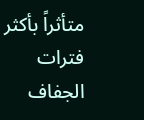متأثراً بأكثر فترات الجفاف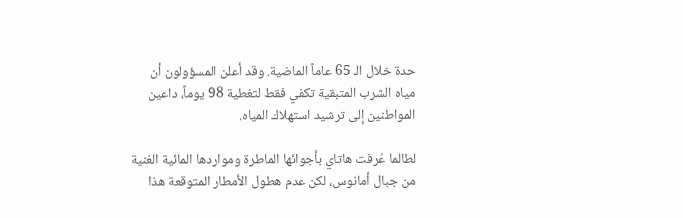حدة خلال الـ 65 عاماً الماضية. وقد أعلن المسؤولون أن مياه الشرب المتبقية تكفي فقط لتغطية 98 يوماً، داعين المواطنين إلى ترشيد استهلاك المياه.

لطالما عُرفت هاتاي بأجوائها الماطرة ومواردها المائية الغنية من جبال أمانوس، لكن عدم هطول الأمطار المتوقعة هذا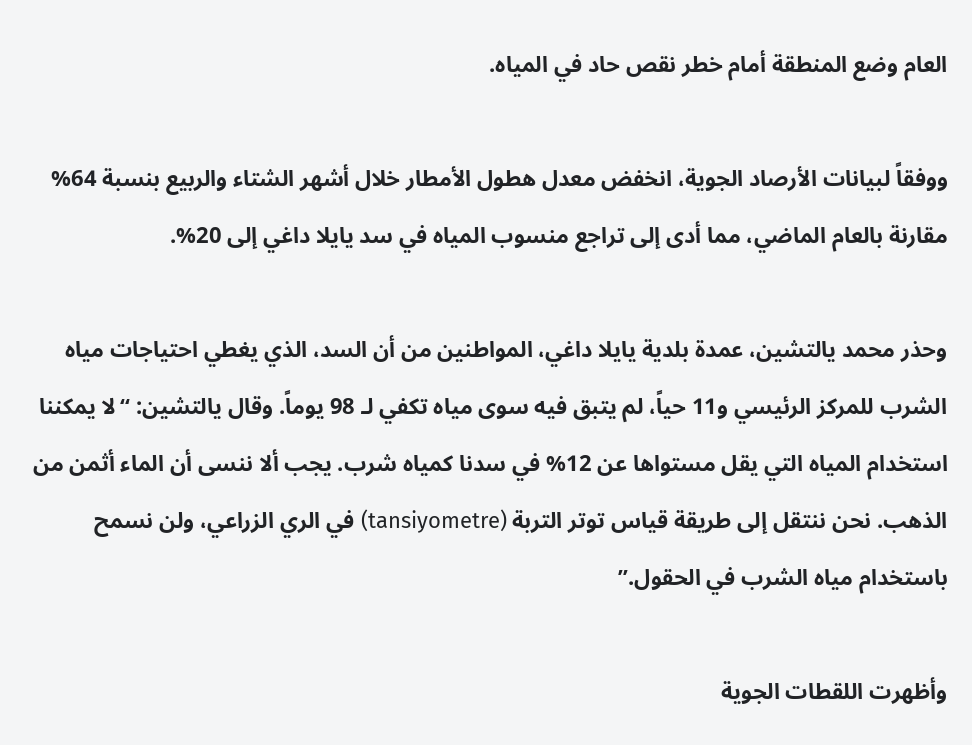العام وضع المنطقة أمام خطر نقص حاد في المياه.

ووفقاً لبيانات الأرصاد الجوية، انخفض معدل هطول الأمطار خلال أشهر الشتاء والربيع بنسبة 64% مقارنة بالعام الماضي، مما أدى إلى تراجع منسوب المياه في سد يايلا داغي إلى 20%.

وحذر محمد يالتشين، عمدة بلدية يايلا داغي، المواطنين من أن السد، الذي يغطي احتياجات مياه الشرب للمركز الرئيسي و11 حياً، لم يتبق فيه سوى مياه تكفي لـ 98 يوماً. وقال يالتشين: “لا يمكننا استخدام المياه التي يقل مستواها عن 12% في سدنا كمياه شرب. يجب ألا ننسى أن الماء أثمن من الذهب. نحن ننتقل إلى طريقة قياس توتر التربة (tansiyometre) في الري الزراعي، ولن نسمح باستخدام مياه الشرب في الحقول.”

وأظهرت اللقطات الجوية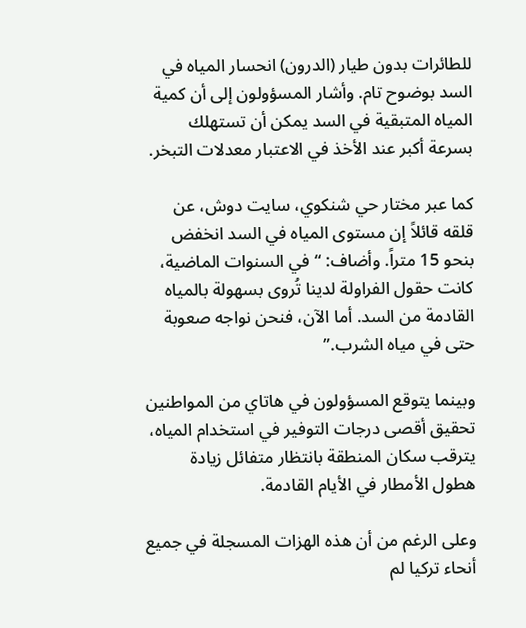للطائرات بدون طيار (الدرون) انحسار المياه في السد بوضوح تام. وأشار المسؤولون إلى أن كمية المياه المتبقية في السد يمكن أن تستهلك بسرعة أكبر عند الأخذ في الاعتبار معدلات التبخر.

كما عبر مختار حي شنكوي، سايت دوش، عن قلقه قائلاً إن مستوى المياه في السد انخفض بنحو 15 متراً. وأضاف: “في السنوات الماضية، كانت حقول الفراولة لدينا تُروى بسهولة بالمياه القادمة من السد. أما الآن، فنحن نواجه صعوبة حتى في مياه الشرب.”

وبينما يتوقع المسؤولون في هاتاي من المواطنين تحقيق أقصى درجات التوفير في استخدام المياه، يترقب سكان المنطقة بانتظار متفائل زيادة هطول الأمطار في الأيام القادمة.

وعلى الرغم من أن هذه الهزات المسجلة في جميع أنحاء تركيا لم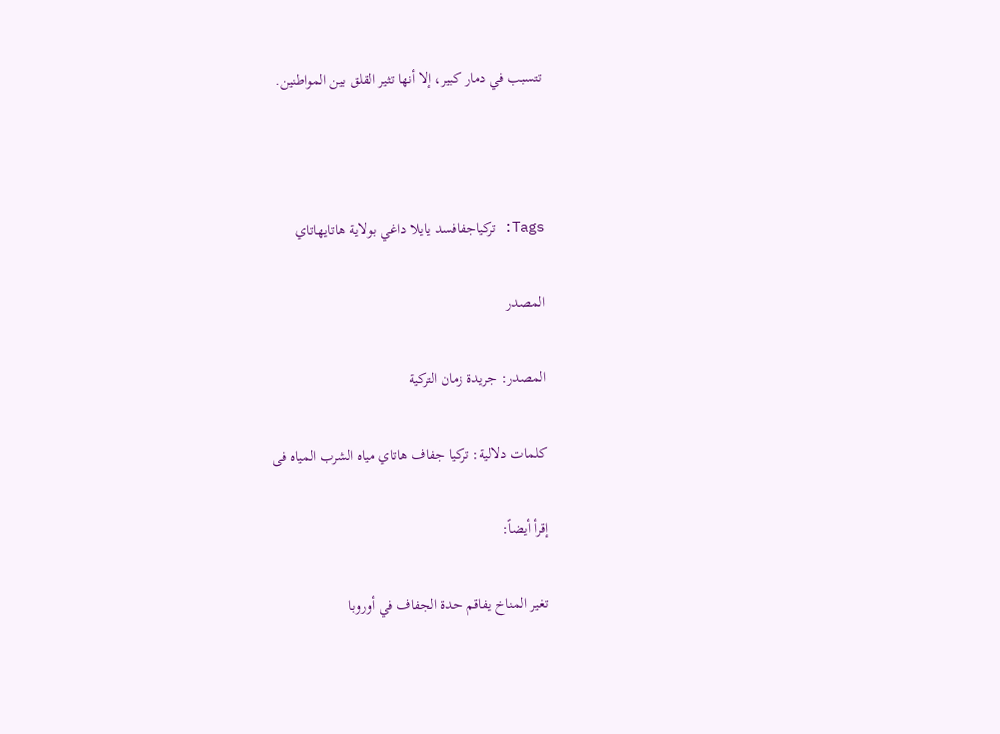تتسبب في دمار كبير، إلا أنها تثير القلق بين المواطنين.



Tags: تركياجفافسد يايلا داغي بولاية هاتايهاتاي

المصدر

المصدر: جريدة زمان التركية

كلمات دلالية: تركيا جفاف هاتاي میاه الشرب المیاه فی

إقرأ أيضاً:

تغير المناخ يفاقم حدة الجفاف في أوروبا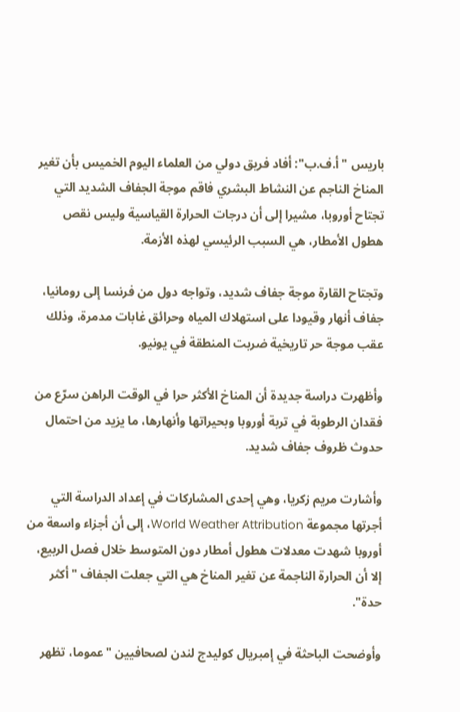باريس "أ.ف.ب": أفاد فريق دولي من العلماء اليوم الخميس بأن تغير المناخ الناجم عن النشاط البشري فاقم موجة الجفاف الشديد التي تجتاح أوروبا، مشيرا إلى أن درجات الحرارة القياسية وليس نقص هطول الأمطار، هي السبب الرئيسي لهذه الأزمة.

وتجتاح القارة موجة جفاف شديد، وتواجه دول من فرنسا إلى رومانيا، جفاف أنهار وقيودا على استهلاك المياه وحرائق غابات مدمرة، وذلك عقب موجة حر تاريخية ضربت المنطقة في يونيو.

وأظهرت دراسة جديدة أن المناخ الأكثر حرا في الوقت الراهن سرّع من فقدان الرطوبة في تربة أوروبا وبحيراتها وأنهارها، ما يزيد من احتمال حدوث ظروف جفاف شديد.

وأشارت مريم زكريا، وهي إحدى المشاركات في إعداد الدراسة التي أجرتها مجموعة World Weather Attribution، إلى أن أجزاء واسعة من أوروبا شهدت معدلات هطول أمطار دون المتوسط خلال فصل الربيع، إلا أن الحرارة الناجمة عن تغير المناخ هي التي جعلت الجفاف "أكثر حدة".

وأوضحت الباحثة في إمبريال كوليدج لندن لصحافيين "عموما، تظهر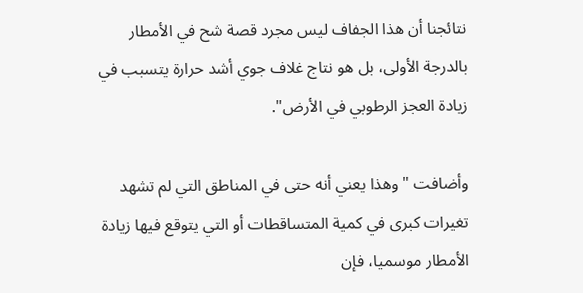نتائجنا أن هذا الجفاف ليس مجرد قصة شح في الأمطار بالدرجة الأولى، بل هو نتاج غلاف جوي أشد حرارة يتسبب في زيادة العجز الرطوبي في الأرض".

وأضافت "وهذا يعني أنه حتى في المناطق التي لم تشهد تغيرات كبرى في كمية المتساقطات أو التي يتوقع فيها زيادة الأمطار موسميا، فإن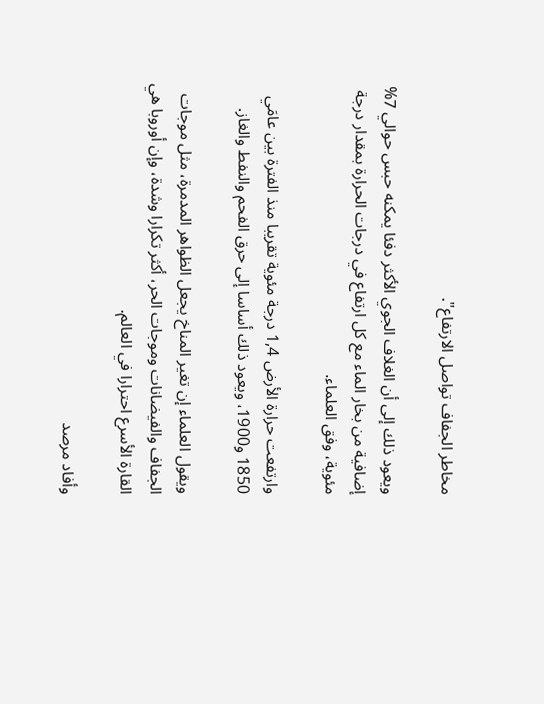مخاطر الجفاف تواصل الارتفاع".

ويعود ذلك إلى أن الغلاف الجوي الأكثر دفئا يمكنه حبس حوالي 7% إضافية من بخار الماء مع كل ارتفاع في درجات الحرارة بمقدار درجة مئوية، وفق العلماء.

وارتفعت حرارة الأرض 1,4 درجة مئوية تقريبا منذ الفترة بين عامَي 1850 و1900، ويعود ذلك أساسا إلى حرق الفحم والنفط والغاز.

ويقول العلماء إن تغير المناخ يجعل الظواهر المدمرة، مثل موجات الجفاف والفيضانات وموجات الحر، أكثر تكرارا وشدة، وإن أوروبا هي القارة الأسرع احترارا في العالم.

وأفاد مرصد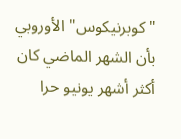"كوبرنيكوس" الأوروبي بأن الشهر الماضي كان أكثر أشهر يونيو حرا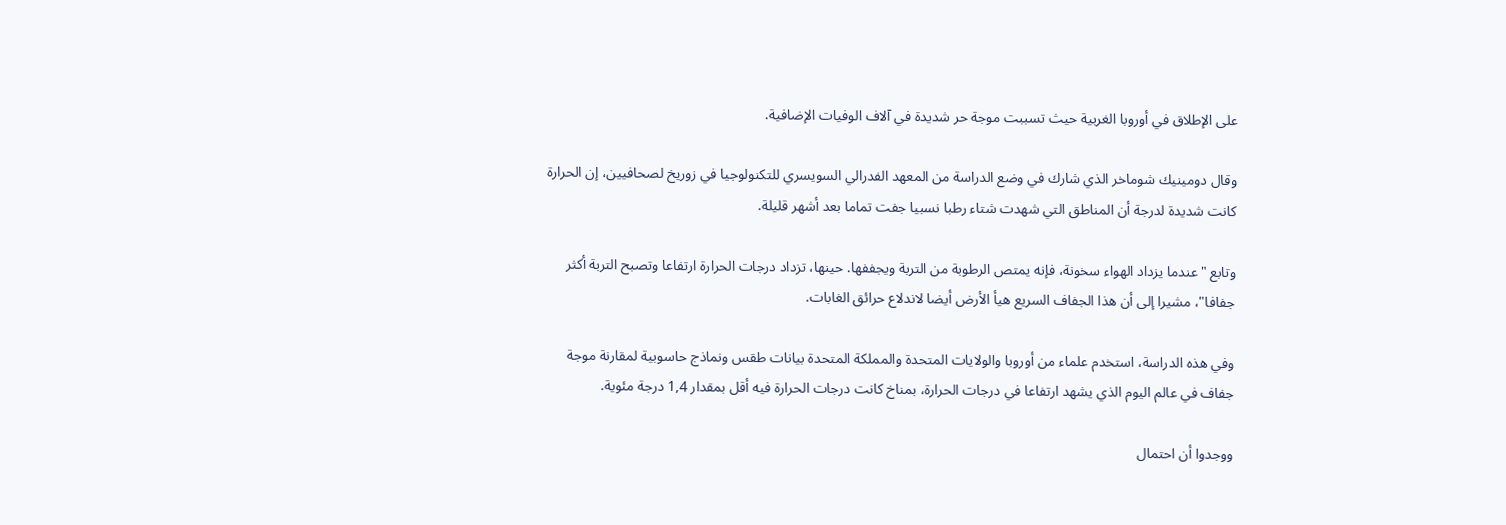على الإطلاق في أوروبا الغربية حيث تسببت موجة حر شديدة في آلاف الوفيات الإضافية.

وقال دومينيك شوماخر الذي شارك في وضع الدراسة من المعهد الفدرالي السويسري للتكنولوجيا في زوريخ لصحافيين، إن الحرارة كانت شديدة لدرجة أن المناطق التي شهدت شتاء رطبا نسبيا جفت تماما بعد أشهر قليلة.

وتابع "عندما يزداد الهواء سخونة، فإنه يمتص الرطوبة من التربة ويجففها. حينها، تزداد درجات الحرارة ارتفاعا وتصبح التربة أكثر جفافا"، مشيرا إلى أن هذا الجفاف السريع هيأ الأرض أيضا لاندلاع حرائق الغابات.

وفي هذه الدراسة، استخدم علماء من أوروبا والولايات المتحدة والمملكة المتحدة بيانات طقس ونماذج حاسوبية لمقارنة موجة جفاف في عالم اليوم الذي يشهد ارتفاعا في درجات الحرارة، بمناخ كانت درجات الحرارة فيه أقل بمقدار 1,4 درجة مئوية.

ووجدوا أن احتمال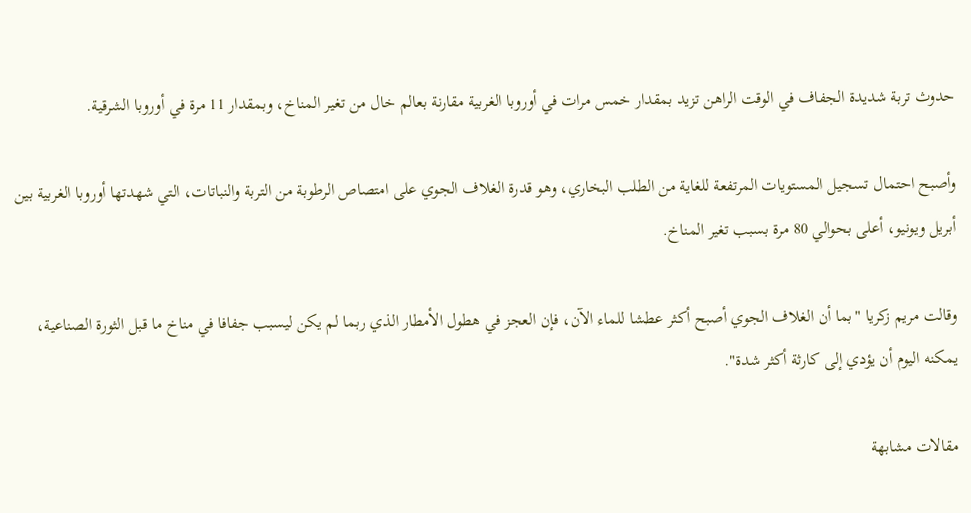حدوث تربة شديدة الجفاف في الوقت الراهن تزيد بمقدار خمس مرات في أوروبا الغربية مقارنة بعالم خال من تغير المناخ، وبمقدار 11 مرة في أوروبا الشرقية.

وأصبح احتمال تسجيل المستويات المرتفعة للغاية من الطلب البخاري، وهو قدرة الغلاف الجوي على امتصاص الرطوبة من التربة والنباتات، التي شهدتها أوروبا الغربية بين أبريل ويونيو، أعلى بحوالي 80 مرة بسبب تغير المناخ.

وقالت مريم زكريا "بما أن الغلاف الجوي أصبح أكثر عطشا للماء الآن، فإن العجز في هطول الأمطار الذي ربما لم يكن ليسبب جفافا في مناخ ما قبل الثورة الصناعية، يمكنه اليوم أن يؤدي إلى كارثة أكثر شدة".

مقالات مشابهة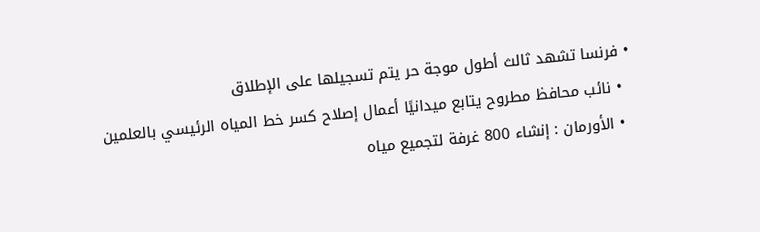• فرنسا تشهد ثالث أطول موجة حر يتم تسجيلها على الإطلاق
  • نائب محافظ مطروح يتابع ميدانيًا أعمال إصلاح كسر خط المياه الرئيسي بالعلمين
  • الأورمان : إنشاء 800 غرفة لتجميع مياه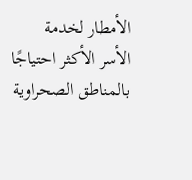الأمطار لخدمة الأسر الأكثر احتياجًا بالمناطق الصحراوية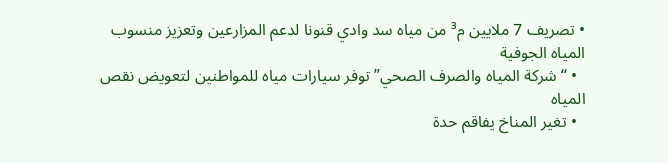• تصريف 7 ملايين م³ من مياه سد وادي قنونا لدعم المزارعين وتعزيز منسوب المياه الجوفية
  • “شركة المياه والصرف الصحي” توفر سيارات مياه للمواطنين لتعويض نقص المياه
  • تغير المناخ يفاقم حدة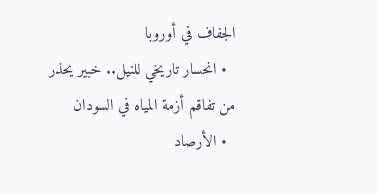الجفاف في أوروبا
  • انحسار تاريخي للنيل.. خبير يحذر من تفاقم أزمة المياه في السودان
  • الأرصاد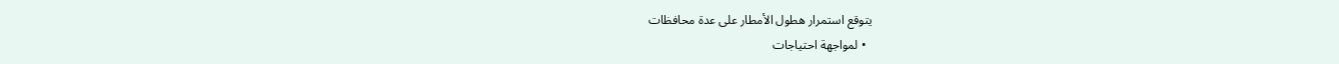يتوقع استمرار هطول الأمطار على عدة محافظات
  • لمواجهة احتياجات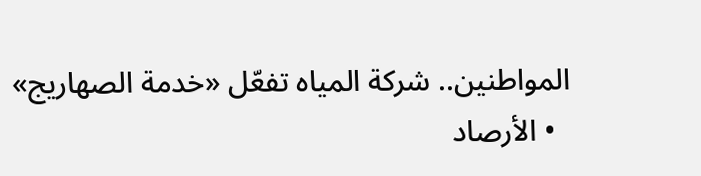المواطنين.. شركة المياه تفعّل «خدمة الصهاريج»
  • الأرصاد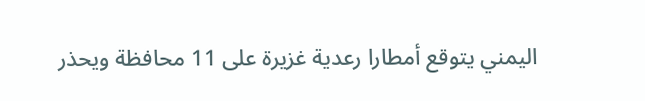اليمني يتوقع أمطارا رعدية غزيرة على 11 محافظة ويحذر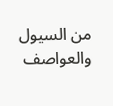من السيول والعواصف